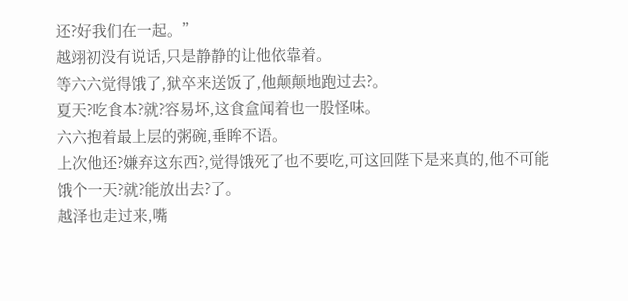还?好我们在一起。”
越翊初没有说话,只是静静的让他依靠着。
等六六觉得饿了,狱卒来送饭了,他颠颠地跑过去?。
夏天?吃食本?就?容易坏,这食盒闻着也一股怪味。
六六抱着最上层的粥碗,垂眸不语。
上次他还?嫌弃这东西?,觉得饿死了也不要吃,可这回陛下是来真的,他不可能饿个一天?就?能放出去?了。
越泽也走过来,嘴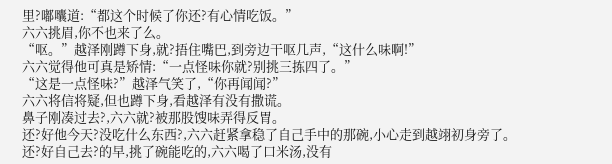里?嘟囔道:“都这个时候了你还?有心情吃饭。”
六六挑眉,你不也来了么。
“呕。”越泽刚蹲下身,就?捂住嘴巴,到旁边干呕几声,“这什么味啊!”
六六觉得他可真是矫情:“一点怪味你就?别挑三拣四了。”
“这是一点怪味?”越泽气笑了,“你再闻闻?”
六六将信将疑,但也蹲下身,看越泽有没有撒谎。
鼻子刚凑过去?,六六就?被那股馊味弄得反胃。
还?好他今天?没吃什么东西?,六六赶紧拿稳了自己手中的那碗,小心走到越翊初身旁了。
还?好自己去?的早,挑了碗能吃的,六六喝了口米汤,没有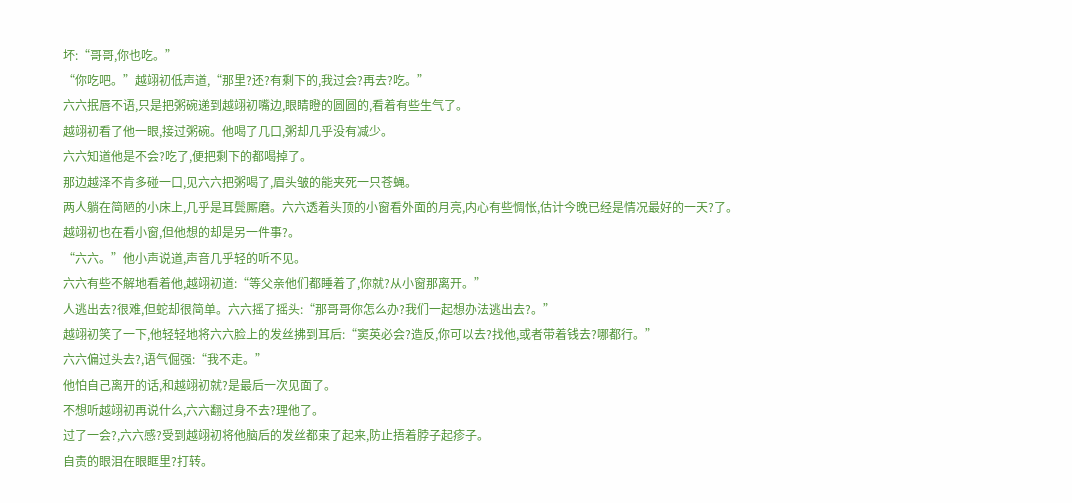坏:“哥哥,你也吃。”
“你吃吧。”越翊初低声道,“那里?还?有剩下的,我过会?再去?吃。”
六六抿唇不语,只是把粥碗递到越翊初嘴边,眼睛瞪的圆圆的,看着有些生气了。
越翊初看了他一眼,接过粥碗。他喝了几口,粥却几乎没有减少。
六六知道他是不会?吃了,便把剩下的都喝掉了。
那边越泽不肯多碰一口,见六六把粥喝了,眉头皱的能夹死一只苍蝇。
两人躺在简陋的小床上,几乎是耳鬓厮磨。六六透着头顶的小窗看外面的月亮,内心有些惆怅,估计今晚已经是情况最好的一天?了。
越翊初也在看小窗,但他想的却是另一件事?。
“六六。”他小声说道,声音几乎轻的听不见。
六六有些不解地看着他,越翊初道:“等父亲他们都睡着了,你就?从小窗那离开。”
人逃出去?很难,但蛇却很简单。六六摇了摇头:“那哥哥你怎么办?我们一起想办法逃出去?。”
越翊初笑了一下,他轻轻地将六六脸上的发丝拂到耳后:“窦英必会?造反,你可以去?找他,或者带着钱去?哪都行。”
六六偏过头去?,语气倔强:“我不走。”
他怕自己离开的话,和越翊初就?是最后一次见面了。
不想听越翊初再说什么,六六翻过身不去?理他了。
过了一会?,六六感?受到越翊初将他脑后的发丝都束了起来,防止捂着脖子起疹子。
自责的眼泪在眼眶里?打转。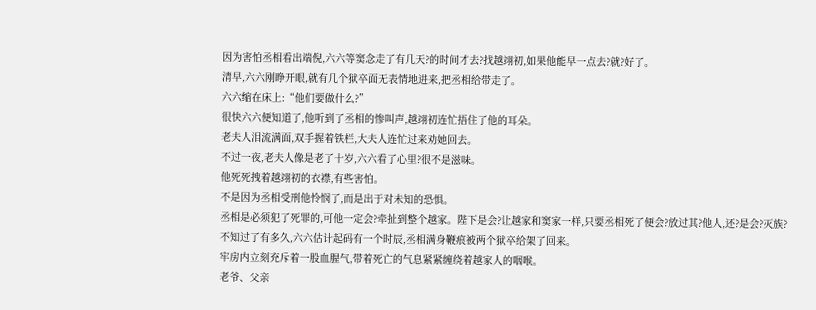因为害怕丞相看出端倪,六六等窦念走了有几天?的时间才去?找越翊初,如果他能早一点去?就?好了。
清早,六六刚睁开眼,就有几个狱卒面无表情地进来,把丞相给带走了。
六六缩在床上:“他们要做什么?”
很快六六便知道了,他听到了丞相的惨叫声,越翊初连忙捂住了他的耳朵。
老夫人泪流满面,双手握着铁栏,大夫人连忙过来劝她回去。
不过一夜,老夫人像是老了十岁,六六看了心里?很不是滋味。
他死死拽着越翊初的衣襟,有些害怕。
不是因为丞相受刑他怜悯了,而是出于对未知的恐惧。
丞相是必须犯了死罪的,可他一定会?牵扯到整个越家。陛下是会?让越家和窦家一样,只要丞相死了便会?放过其?他人,还?是会?灭族?
不知过了有多久,六六估计起码有一个时辰,丞相满身鞭痕被两个狱卒给架了回来。
牢房内立刻充斥着一股血腥气,带着死亡的气息紧紧缠绕着越家人的咽喉。
老爷、父亲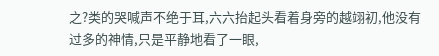之?类的哭喊声不绝于耳,六六抬起头看着身旁的越翊初,他没有过多的神情,只是平静地看了一眼,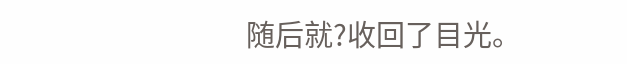随后就?收回了目光。